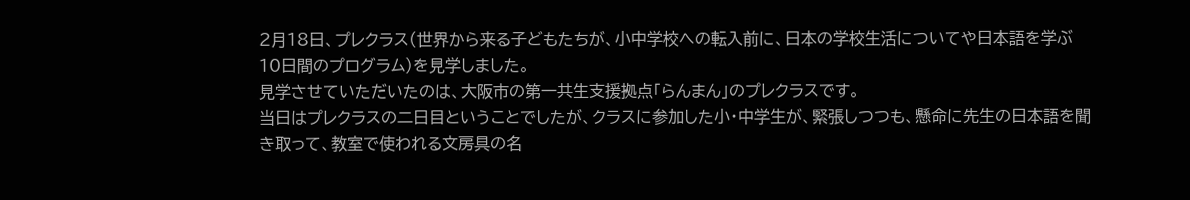2月18日、プレクラス(世界から来る子どもたちが、小中学校への転入前に、日本の学校生活についてや日本語を学ぶ10日間のプログラム)を見学しました。
見学させていただいたのは、大阪市の第一共生支援拠点「らんまん」のプレクラスです。
当日はプレクラスの二日目ということでしたが、クラスに参加した小・中学生が、緊張しつつも、懸命に先生の日本語を聞き取って、教室で使われる文房具の名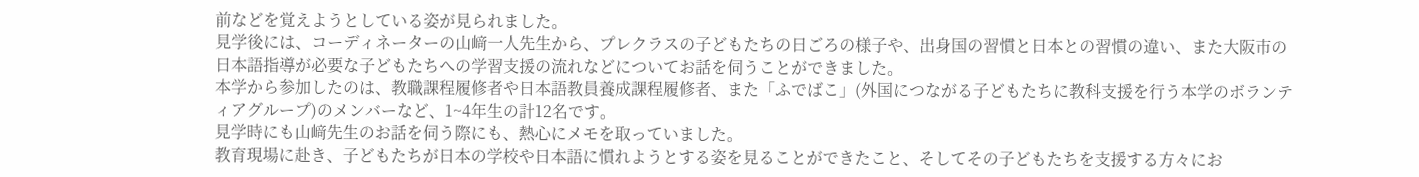前などを覚えようとしている姿が見られました。
見学後には、コーディネーターの山﨑一人先生から、プレクラスの子どもたちの日ごろの様子や、出身国の習慣と日本との習慣の違い、また大阪市の日本語指導が必要な子どもたちへの学習支援の流れなどについてお話を伺うことができました。
本学から参加したのは、教職課程履修者や日本語教員養成課程履修者、また「ふでばこ」(外国につながる子どもたちに教科支援を行う本学のボランティアグループ)のメンバーなど、1~4年生の計12名です。
見学時にも山﨑先生のお話を伺う際にも、熱心にメモを取っていました。
教育現場に赴き、子どもたちが日本の学校や日本語に慣れようとする姿を見ることができたこと、そしてその子どもたちを支援する方々にお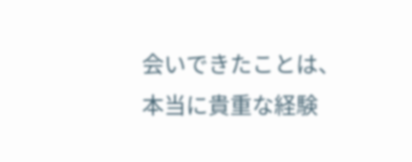会いできたことは、本当に貴重な経験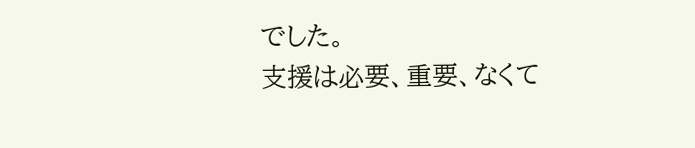でした。
支援は必要、重要、なくて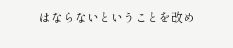はならないということを改め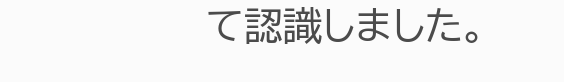て認識しました。